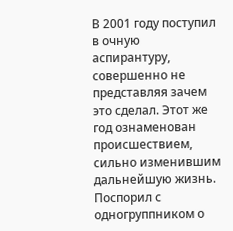В 2001 году поступил в очную аспирантуру, совершенно не представляя зачем это сделал. Этот же год ознаменован происшествием, сильно изменившим дальнейшую жизнь. Поспорил с одногруппником о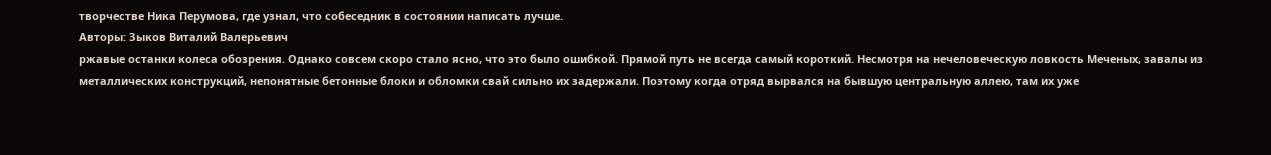творчестве Ника Перумова, где узнал, что собеседник в состоянии написать лучше.
Авторы: Зыков Виталий Валерьевич
ржавые останки колеса обозрения. Однако совсем скоро стало ясно, что это было ошибкой. Прямой путь не всегда самый короткий. Несмотря на нечеловеческую ловкость Меченых, завалы из металлических конструкций, непонятные бетонные блоки и обломки свай сильно их задержали. Поэтому когда отряд вырвался на бывшую центральную аллею, там их уже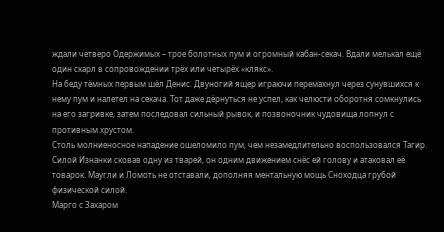ждали четверо Одержимых – трое болотных пум и огромный кабан-секач. Вдали мелькал ещё один скарл в сопровождении трёх или четырёх «клякс».
На беду тёмных первым шёл Денис. Двуногий ящер играючи перемахнул через сунувшихся к нему пум и налетел на секача. Тот даже дёрнуться не успел, как челюсти оборотня сомкнулись на его загривке, затем последовал сильный рывок, и позвоночник чудовища лопнул с противным хрустом.
Столь молниеносное нападение ошеломило пум, чем незамедлительно воспользовался Тагир. Силой Изнанки сковав одну из тварей, он одним движением снёс ей голову и атаковал её товарок. Маугли и Ломоть не отставали, дополняя ментальную мощь Сноходца грубой физической силой.
Марго с Захаром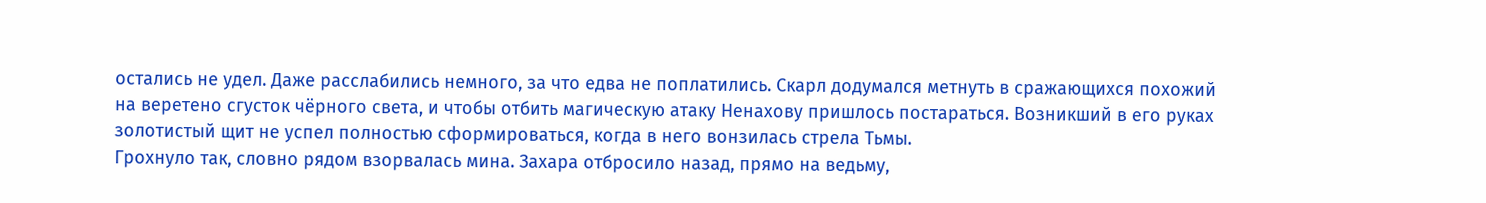остались не удел. Даже расслабились немного, за что едва не поплатились. Скарл додумался метнуть в сражающихся похожий на веретено сгусток чёрного света, и чтобы отбить магическую атаку Ненахову пришлось постараться. Возникший в его руках золотистый щит не успел полностью сформироваться, когда в него вонзилась стрела Тьмы.
Грохнуло так, словно рядом взорвалась мина. Захара отбросило назад, прямо на ведьму,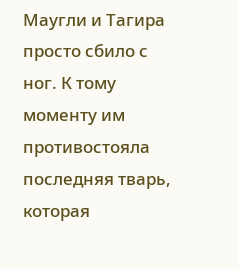Маугли и Тагира просто сбило с ног. К тому моменту им противостояла последняя тварь, которая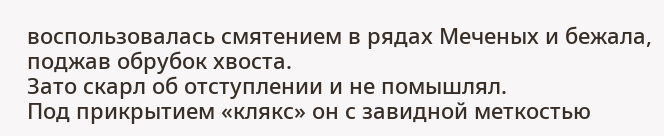воспользовалась смятением в рядах Меченых и бежала, поджав обрубок хвоста.
Зато скарл об отступлении и не помышлял.
Под прикрытием «клякс» он с завидной меткостью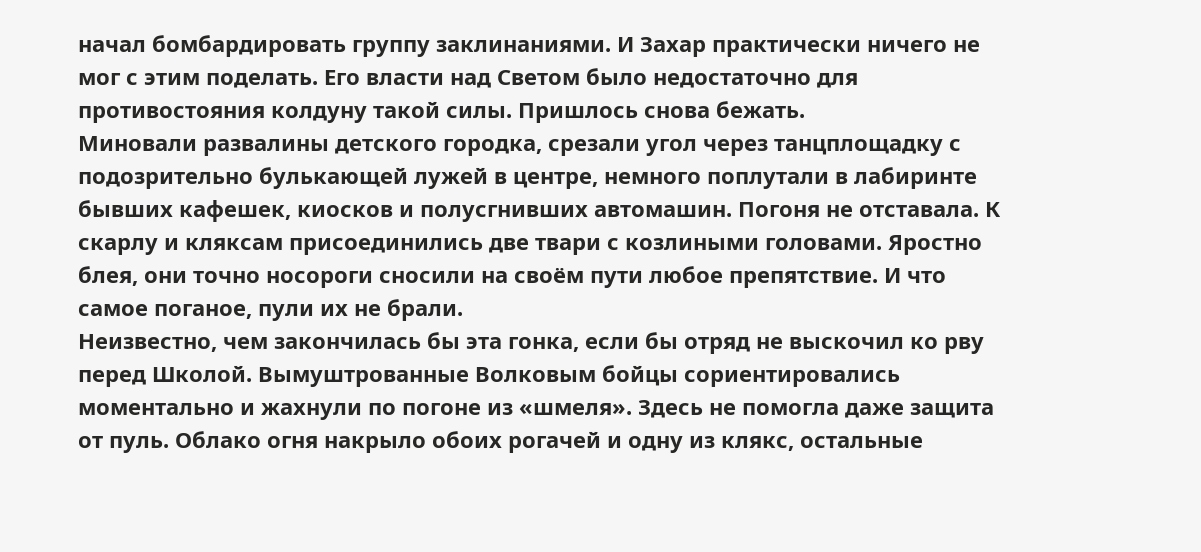начал бомбардировать группу заклинаниями. И Захар практически ничего не мог с этим поделать. Его власти над Светом было недостаточно для противостояния колдуну такой силы. Пришлось снова бежать.
Миновали развалины детского городка, срезали угол через танцплощадку с подозрительно булькающей лужей в центре, немного поплутали в лабиринте бывших кафешек, киосков и полусгнивших автомашин. Погоня не отставала. К скарлу и кляксам присоединились две твари с козлиными головами. Яростно блея, они точно носороги сносили на своём пути любое препятствие. И что самое поганое, пули их не брали.
Неизвестно, чем закончилась бы эта гонка, если бы отряд не выскочил ко рву перед Школой. Вымуштрованные Волковым бойцы сориентировались моментально и жахнули по погоне из «шмеля». Здесь не помогла даже защита от пуль. Облако огня накрыло обоих рогачей и одну из клякс, остальные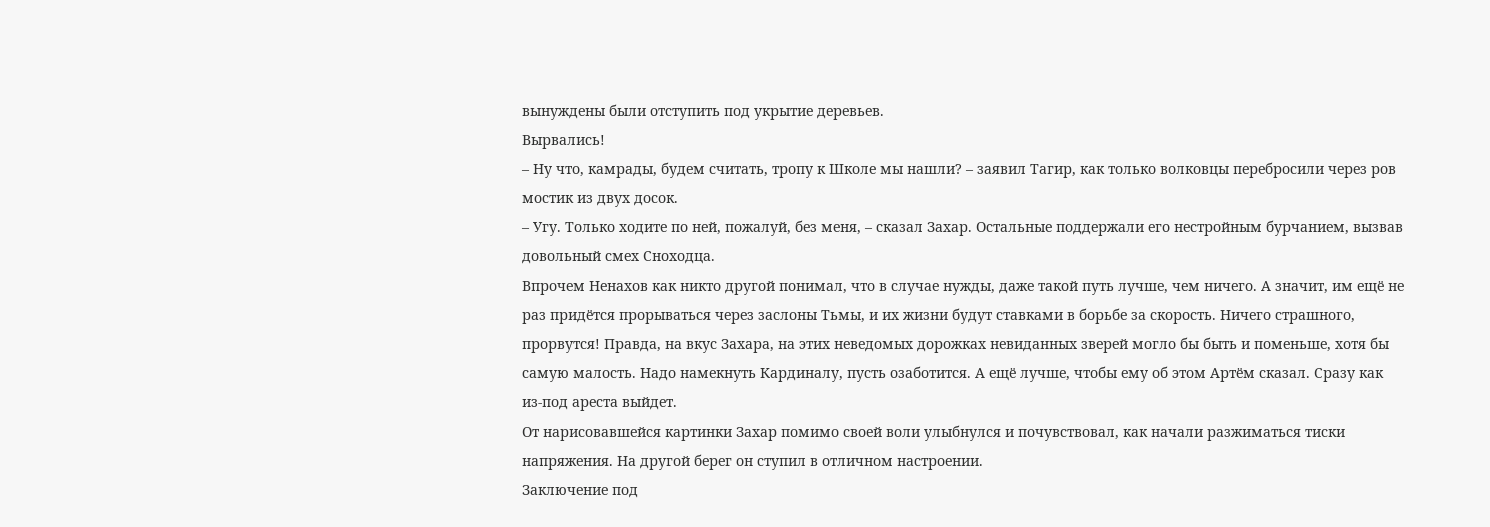вынуждены были отступить под укрытие деревьев.
Вырвались!
– Ну что, камрады, будем считать, тропу к Школе мы нашли? – заявил Тагир, как только волковцы перебросили через ров мостик из двух досок.
– Угу. Только ходите по ней, пожалуй, без меня, – сказал Захар. Остальные поддержали его нестройным бурчанием, вызвав довольный смех Сноходца.
Впрочем Ненахов как никто другой понимал, что в случае нужды, даже такой путь лучше, чем ничего. А значит, им ещё не раз придётся прорываться через заслоны Тьмы, и их жизни будут ставками в борьбе за скорость. Ничего страшного, прорвутся! Правда, на вкус Захара, на этих неведомых дорожках невиданных зверей могло бы быть и поменьше, хотя бы самую малость. Надо намекнуть Кардиналу, пусть озаботится. А ещё лучше, чтобы ему об этом Артём сказал. Сразу как из-под ареста выйдет.
От нарисовавшейся картинки Захар помимо своей воли улыбнулся и почувствовал, как начали разжиматься тиски напряжения. На другой берег он ступил в отличном настроении.
Заключение под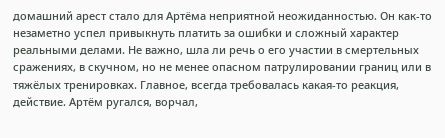домашний арест стало для Артёма неприятной неожиданностью. Он как-то незаметно успел привыкнуть платить за ошибки и сложный характер реальными делами. Не важно, шла ли речь о его участии в смертельных сражениях, в скучном, но не менее опасном патрулировании границ или в тяжёлых тренировках. Главное, всегда требовалась какая-то реакция, действие. Артём ругался, ворчал,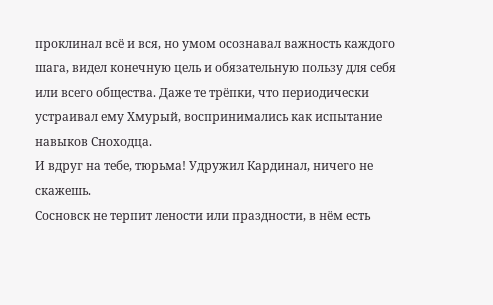проклинал всё и вся, но умом осознавал важность каждого шага, видел конечную цель и обязательную пользу для себя или всего общества. Даже те трёпки, что периодически устраивал ему Хмурый, воспринимались как испытание навыков Сноходца.
И вдруг на тебе, тюрьма! Удружил Кардинал, ничего не скажешь.
Сосновск не терпит лености или праздности, в нём есть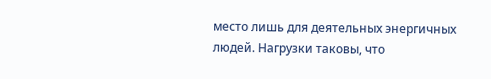место лишь для деятельных энергичных людей. Нагрузки таковы, что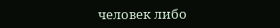человек либо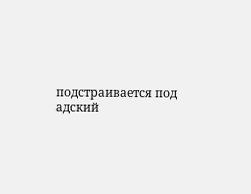подстраивается под адский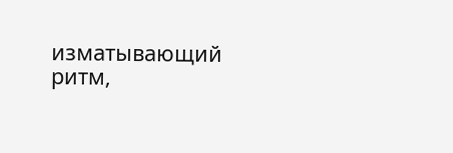изматывающий ритм,